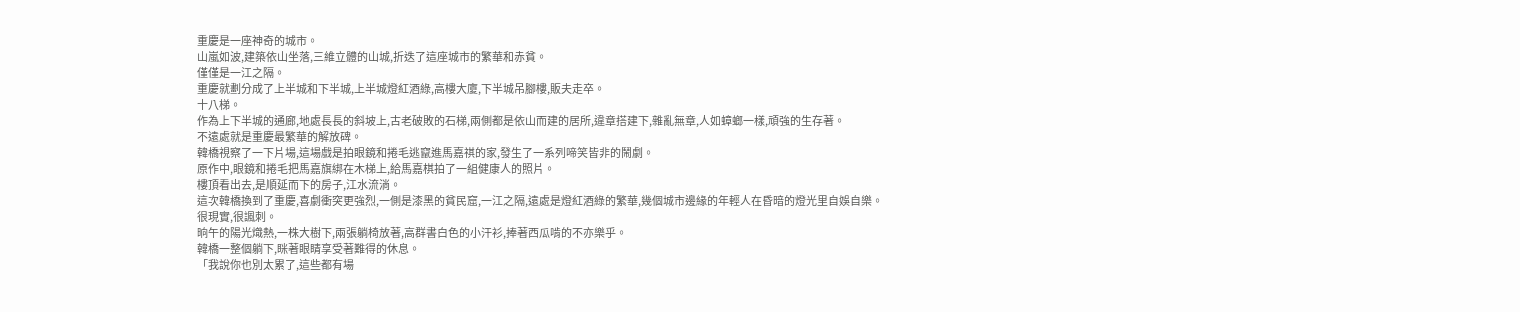重慶是一座神奇的城市。
山嵐如波,建築依山坐落,三維立體的山城,折迭了這座城市的繁華和赤貧。
僅僅是一江之隔。
重慶就劃分成了上半城和下半城,上半城燈紅酒綠,高樓大廈,下半城吊腳樓,販夫走卒。
十八梯。
作為上下半城的通廊,地處長長的斜坡上,古老破敗的石梯,兩側都是依山而建的居所,違章搭建下,雜亂無章,人如蟑螂一樣,頑強的生存著。
不遠處就是重慶最繁華的解放碑。
韓橋視察了一下片場,這場戲是拍眼鏡和捲毛逃竄進馬嘉祺的家,發生了一系列啼笑皆非的鬧劇。
原作中,眼鏡和捲毛把馬嘉旗綁在木梯上,給馬嘉棋拍了一組健康人的照片。
樓頂看出去,是順延而下的房子,江水流淌。
這次韓橋換到了重慶,喜劇衝突更強烈,一側是漆黑的貧民窟,一江之隔,遠處是燈紅酒綠的繁華,幾個城市邊緣的年輕人在昏暗的燈光里自娛自樂。
很現實,很諷刺。
晌午的陽光熾熱,一株大樹下,兩張躺椅放著,高群書白色的小汗衫,捧著西瓜啃的不亦樂乎。
韓橋一整個躺下,眯著眼睛享受著難得的休息。
「我說你也別太累了,這些都有場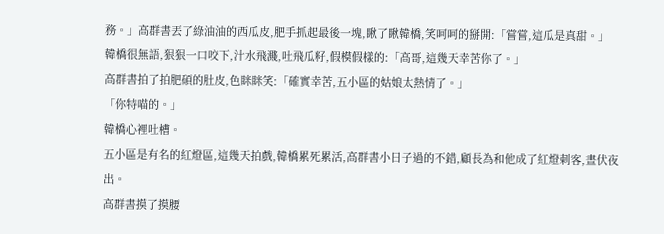務。」高群書丟了綠油油的西瓜皮,肥手抓起最後一塊,瞅了瞅韓橋,笑呵呵的掰開:「嘗嘗,這瓜是真甜。」
韓橋很無語,狠狠一口咬下,汁水飛濺,吐飛瓜籽,假模假樣的:「高哥,這幾天幸苦你了。」
高群書拍了拍肥碩的肚皮,色眯眯笑:「確實幸苦,五小區的姑娘太熱情了。」
「你特喵的。」
韓橋心裡吐槽。
五小區是有名的紅燈區,這幾天拍戲,韓橋累死累活,高群書小日子過的不錯,顧長為和他成了紅燈刺客,晝伏夜出。
高群書摸了摸腰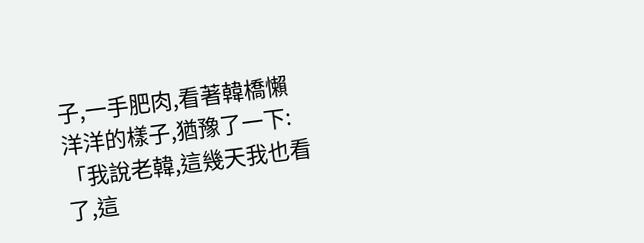子,一手肥肉,看著韓橋懶洋洋的樣子,猶豫了一下:「我說老韓,這幾天我也看了,這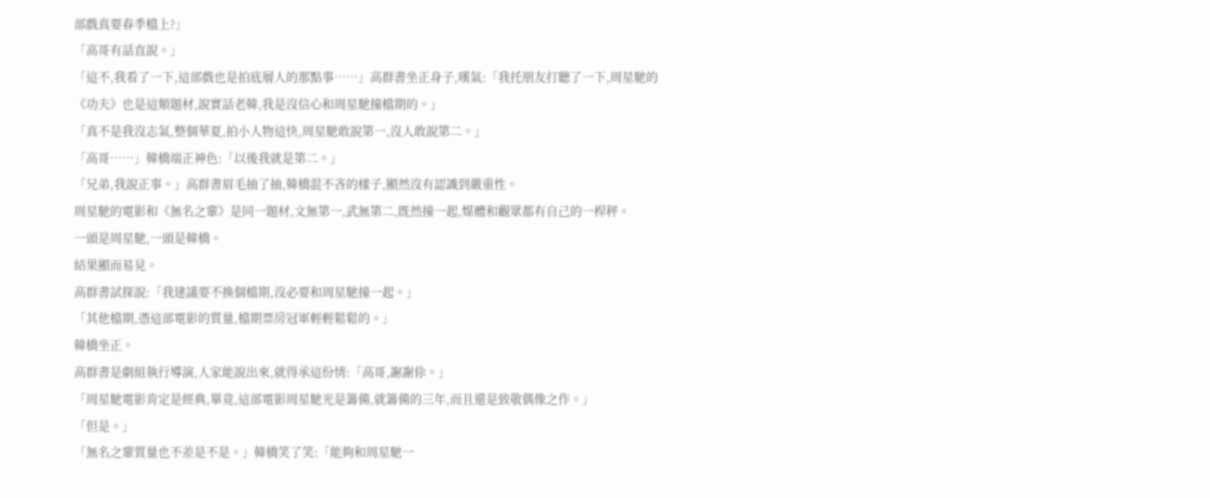部戲真要春季檔上?」
「高哥有話直說。」
「這不,我看了一下,這部戲也是拍底層人的那點事……」高群書坐正身子,嘆氣:「我托朋友打聽了一下,周星馳的《功夫》也是這類題材,說實話老韓,我是沒信心和周星馳撞檔期的。」
「真不是我沒志氣,整個華夏,拍小人物這快,周星馳敢說第一,沒人敢說第二。」
「高哥……」韓橋端正神色:「以後我就是第二。」
「兄弟,我說正事。」高群書眉毛抽了抽,韓橋混不吝的樣子,顯然沒有認識到嚴重性。
周星馳的電影和《無名之輩》是同一題材,文無第一,武無第二,既然撞一起,媒體和觀眾都有自己的一桿秤。
一頭是周星馳,一頭是韓橋。
結果顯而易見。
高群書試探說:「我建議要不換個檔期,沒必要和周星馳撞一起。」
「其他檔期,憑這部電影的質量,檔期票房冠軍輕輕鬆鬆的。」
韓橋坐正。
高群書是劇組執行導演,人家能說出來,就得承這份情:「高哥,謝謝伱。」
「周星馳電影肯定是經典,畢竟,這部電影周星馳光是籌備,就籌備的三年,而且還是致敬偶像之作。」
「但是。」
「無名之輩質量也不差是不是。」韓橋笑了笑:「能夠和周星馳一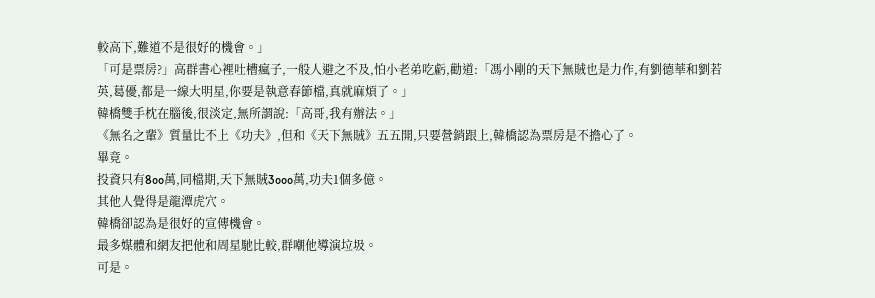較高下,難道不是很好的機會。」
「可是票房?」高群書心裡吐槽瘋子,一般人避之不及,怕小老弟吃虧,勸道:「馮小剛的天下無賊也是力作,有劉德華和劉若英,葛優,都是一線大明星,你要是執意春節檔,真就麻煩了。」
韓橋雙手枕在腦後,很淡定,無所謂說:「高哥,我有辦法。」
《無名之輩》質量比不上《功夫》,但和《天下無賊》五五開,只要營銷跟上,韓橋認為票房是不擔心了。
畢竟。
投資只有8oo萬,同檔期,天下無賊3ooo萬,功夫1個多億。
其他人覺得是龍潭虎穴。
韓橋卻認為是很好的宣傳機會。
最多媒體和網友把他和周星馳比較,群嘲他導演垃圾。
可是。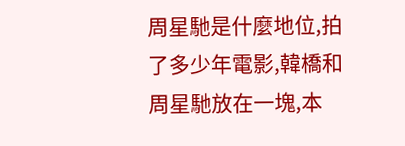周星馳是什麼地位,拍了多少年電影,韓橋和周星馳放在一塊,本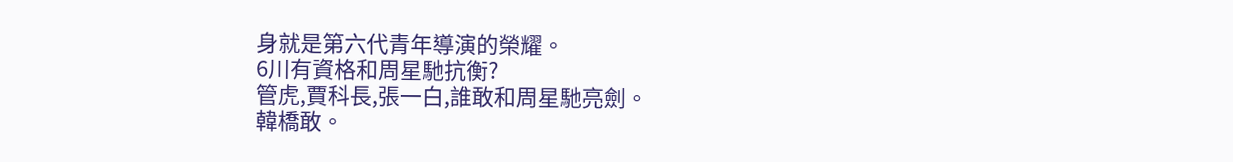身就是第六代青年導演的榮耀。
6川有資格和周星馳抗衡?
管虎,賈科長,張一白,誰敢和周星馳亮劍。
韓橋敢。